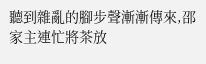聽到雜亂的腳步聲漸漸傳來,邵家主連忙將茶放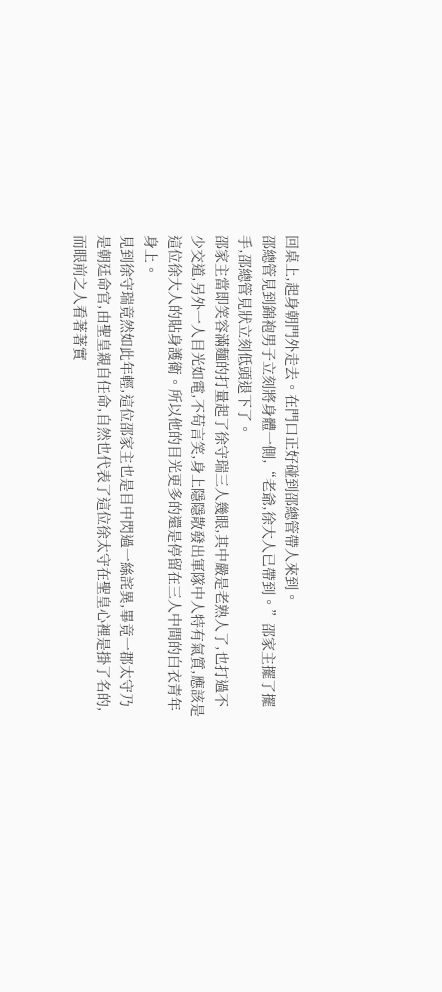回桌上,起身朝門外走去。在門口正好碰到邵總管帶人來到。
邵總管見到錦袍男子立刻將身體一側,“老爺,徐大人已帶到。”邵家主擺了擺手,邵總管見狀立刻低頭退下了。
邵家主當即笑容滿麵的打量起了徐守瑞三人幾眼,其中嚴是老熟人了,也打過不少交道,另外一人目光如電,不苟言笑,身上隱隱散發出軍隊中人特有氣質,應該是這位徐大人的貼身護衛。所以他的目光更多的還是停留在三人中間的白衣青年身上。
見到徐守瑞竟然如此年輕,這位邵家主也是目中閃過一絲詫異,畢竟一郡太守乃是朝廷命官,由聖皇親自任命,自然也代表了這位徐太守在聖皇心裡是掛了名的,而眼前之人看著著實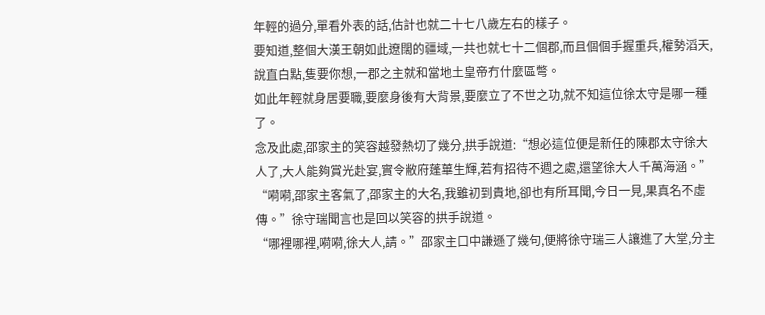年輕的過分,單看外表的話,估計也就二十七八歲左右的樣子。
要知道,整個大漢王朝如此遼闊的疆域,一共也就七十二個郡,而且個個手握重兵,權勢滔天,說直白點,隻要你想,一郡之主就和當地土皇帝冇什麼區彆。
如此年輕就身居要職,要麼身後有大背景,要麼立了不世之功,就不知這位徐太守是哪一種了。
念及此處,邵家主的笑容越發熱切了幾分,拱手說道:“想必這位便是新任的陳郡太守徐大人了,大人能夠賞光赴宴,實令敝府蓬蓽生輝,若有招待不週之處,還望徐大人千萬海涵。”
“嗬嗬,邵家主客氣了,邵家主的大名,我雖初到貴地,卻也有所耳聞,今日一見,果真名不虛傳。”徐守瑞聞言也是回以笑容的拱手說道。
“哪裡哪裡,嗬嗬,徐大人,請。”邵家主口中謙遜了幾句,便將徐守瑞三人讓進了大堂,分主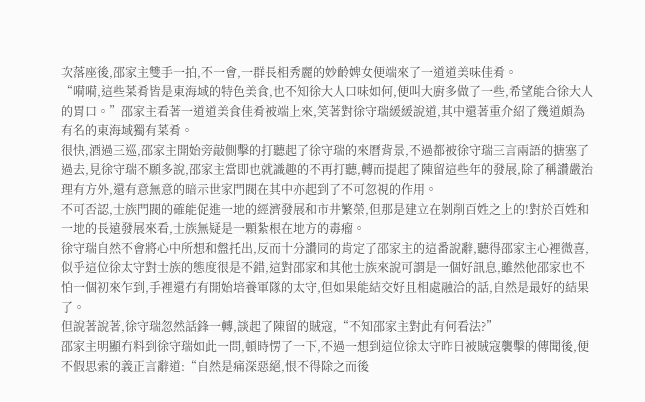次落座後,邵家主雙手一拍,不一會,一群長相秀麗的妙齡婢女便端來了一道道美味佳肴。
“嗬嗬,這些菜肴皆是東海域的特色美食,也不知徐大人口味如何,便叫大廚多做了一些,希望能合徐大人的胃口。”邵家主看著一道道美食佳肴被端上來,笑著對徐守瑞緩緩說道,其中還著重介紹了幾道頗為有名的東海域獨有菜肴。
很快,酒過三巡,邵家主開始旁敲側擊的打聽起了徐守瑞的來曆背景,不過都被徐守瑞三言兩語的搪塞了過去,見徐守瑞不願多說,邵家主當即也就識趣的不再打聽,轉而提起了陳留這些年的發展,除了稱讚嚴治理有方外,還有意無意的暗示世家門閥在其中亦起到了不可忽視的作用。
不可否認,士族門閥的確能促進一地的經濟發展和市井繁榮,但那是建立在剝削百姓之上的!對於百姓和一地的長遠發展來看,士族無疑是一顆紮根在地方的毒瘤。
徐守瑞自然不會將心中所想和盤托出,反而十分讚同的肯定了邵家主的這番說辭,聽得邵家主心裡微喜,似乎這位徐太守對士族的態度很是不錯,這對邵家和其他士族來說可謂是一個好訊息,雖然他邵家也不怕一個初來乍到,手裡還冇有開始培養軍隊的太守,但如果能結交好且相處融洽的話,自然是最好的結果了。
但說著說著,徐守瑞忽然話鋒一轉,談起了陳留的賊寇,“不知邵家主對此有何看法?”
邵家主明顯冇料到徐守瑞如此一問,頓時愣了一下,不過一想到這位徐太守昨日被賊寇襲擊的傳聞後,便不假思索的義正言辭道:“自然是痛深惡絕,恨不得除之而後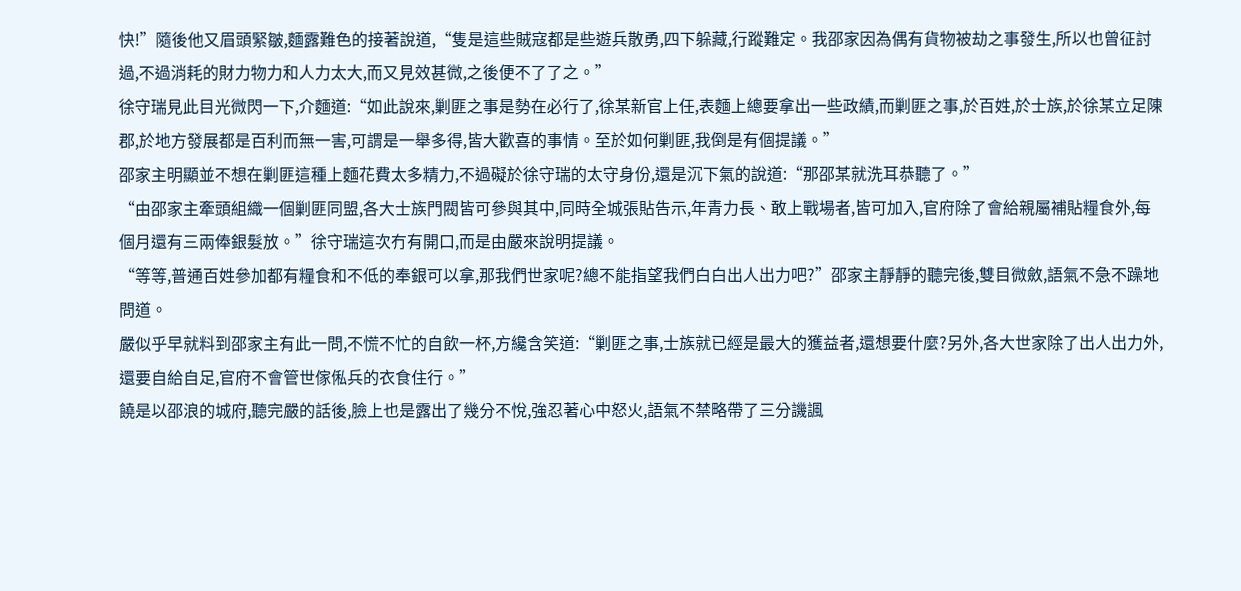快!”隨後他又眉頭緊皺,麵露難色的接著說道,“隻是這些賊寇都是些遊兵散勇,四下躲藏,行蹤難定。我邵家因為偶有貨物被劫之事發生,所以也曾征討過,不過消耗的財力物力和人力太大,而又見效甚微,之後便不了了之。”
徐守瑞見此目光微閃一下,介麵道:“如此說來,剿匪之事是勢在必行了,徐某新官上任,表麵上總要拿出一些政績,而剿匪之事,於百姓,於士族,於徐某立足陳郡,於地方發展都是百利而無一害,可謂是一舉多得,皆大歡喜的事情。至於如何剿匪,我倒是有個提議。”
邵家主明顯並不想在剿匪這種上麵花費太多精力,不過礙於徐守瑞的太守身份,還是沉下氣的說道:“那邵某就洗耳恭聽了。”
“由邵家主牽頭組織一個剿匪同盟,各大士族門閥皆可參與其中,同時全城張貼告示,年青力長、敢上戰場者,皆可加入,官府除了會給親屬補貼糧食外,每個月還有三兩俸銀髮放。”徐守瑞這次冇有開口,而是由嚴來說明提議。
“等等,普通百姓參加都有糧食和不低的奉銀可以拿,那我們世家呢?總不能指望我們白白出人出力吧?”邵家主靜靜的聽完後,雙目微斂,語氣不急不躁地問道。
嚴似乎早就料到邵家主有此一問,不慌不忙的自飲一杯,方纔含笑道:“剿匪之事,士族就已經是最大的獲益者,還想要什麼?另外,各大世家除了出人出力外,還要自給自足,官府不會管世傢俬兵的衣食住行。”
饒是以邵浪的城府,聽完嚴的話後,臉上也是露出了幾分不悅,強忍著心中怒火,語氣不禁略帶了三分譏諷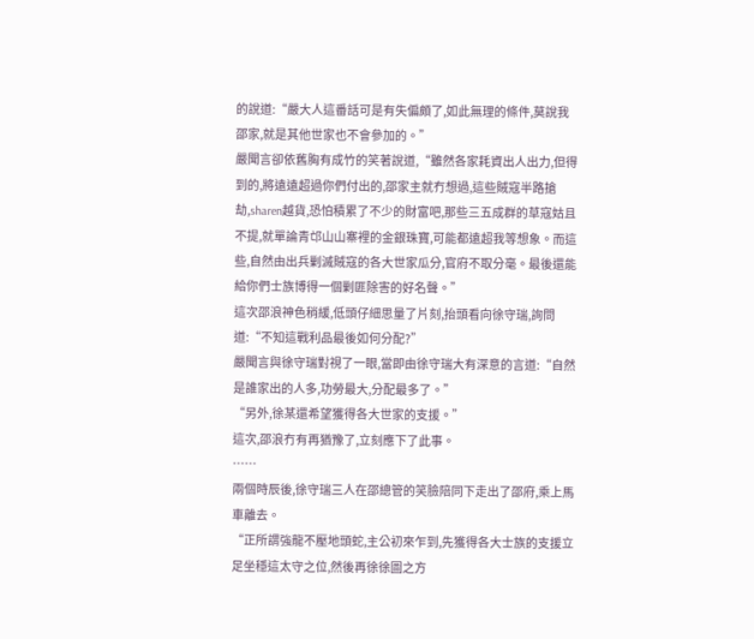的說道:“嚴大人這番話可是有失偏頗了,如此無理的條件,莫說我邵家,就是其他世家也不會參加的。”
嚴聞言卻依舊胸有成竹的笑著說道,“雖然各家耗資出人出力,但得到的,將遠遠超過你們付出的,邵家主就冇想過,這些賊寇半路搶劫,sharen越貨,恐怕積累了不少的財富吧,那些三五成群的草寇姑且不提,就單論青邙山山寨裡的金銀珠寶,可能都遠超我等想象。而這些,自然由出兵剿滅賊寇的各大世家瓜分,官府不取分毫。最後還能給你們士族博得一個剿匪除害的好名聲。”
這次邵浪神色稍緩,低頭仔細思量了片刻,抬頭看向徐守瑞,詢問道:“不知這戰利品最後如何分配?”
嚴聞言與徐守瑞對視了一眼,當即由徐守瑞大有深意的言道:“自然是誰家出的人多,功勞最大,分配最多了。”
“另外,徐某還希望獲得各大世家的支援。”
這次,邵浪冇有再猶豫了,立刻應下了此事。
……
兩個時辰後,徐守瑞三人在邵總管的笑臉陪同下走出了邵府,乘上馬車離去。
“正所謂強龍不壓地頭蛇,主公初來乍到,先獲得各大士族的支援立足坐穩這太守之位,然後再徐徐圖之方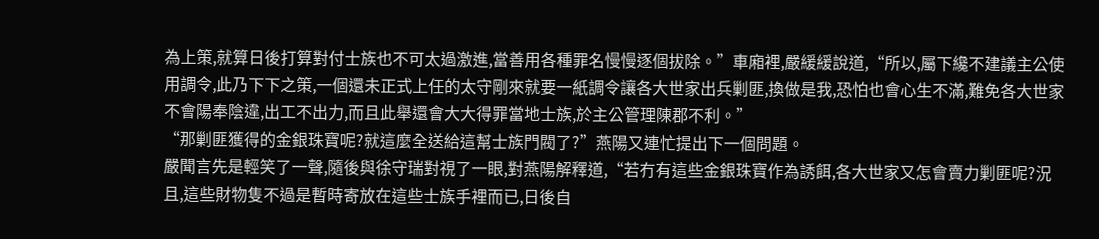為上策,就算日後打算對付士族也不可太過激進,當善用各種罪名慢慢逐個拔除。”車廂裡,嚴緩緩說道,“所以,屬下纔不建議主公使用調令,此乃下下之策,一個還未正式上任的太守剛來就要一紙調令讓各大世家出兵剿匪,換做是我,恐怕也會心生不滿,難免各大世家不會陽奉陰違,出工不出力,而且此舉還會大大得罪當地士族,於主公管理陳郡不利。”
“那剿匪獲得的金銀珠寶呢?就這麼全送給這幫士族門閥了?”燕陽又連忙提出下一個問題。
嚴聞言先是輕笑了一聲,隨後與徐守瑞對視了一眼,對燕陽解釋道,“若冇有這些金銀珠寶作為誘餌,各大世家又怎會賣力剿匪呢?況且,這些財物隻不過是暫時寄放在這些士族手裡而已,日後自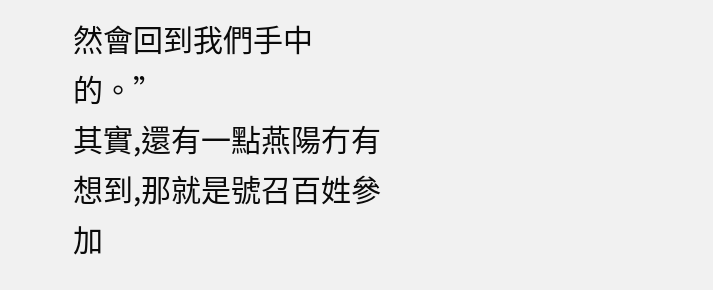然會回到我們手中的。”
其實,還有一點燕陽冇有想到,那就是號召百姓參加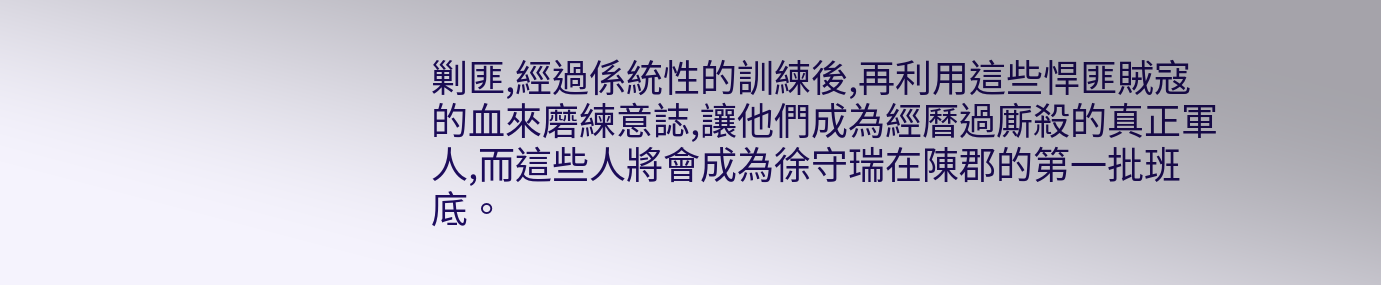剿匪,經過係統性的訓練後,再利用這些悍匪賊寇的血來磨練意誌,讓他們成為經曆過廝殺的真正軍人,而這些人將會成為徐守瑞在陳郡的第一批班底。